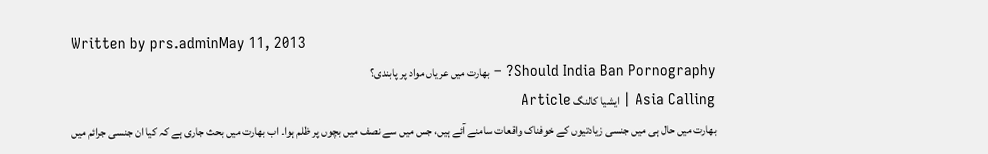Written by prs.adminMay 11, 2013
Should India Ban Pornography? – بھارت میں عریاں مواد پر پابندی؟
Asia Calling | ایشیا کالنگ Article
بھارت میں حال ہی میں جنسی زیادتیوں کے خوفناک واقعات سامنے آئے ہیں، جس میں سے نصف میں بچوں پر ظلم ہوا۔ اب بھارت میں بحث جاری ہے کہ کیا ان جنسی جرائم میں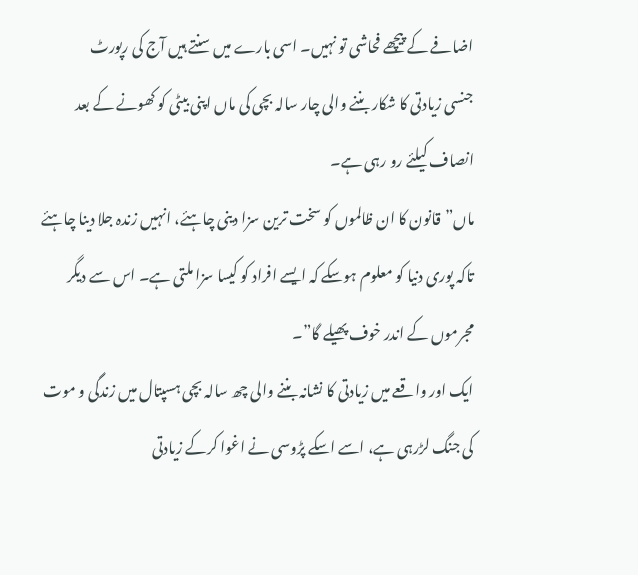اضافے کے پیچھے فحاشی تو نہیں۔ اسی بارے میں سنتے ہیں آج کی رپورٹ
جنسی زیادتی کا شکار بننے والی چار سالہ بچی کی ماں اپنی بیٹی کو کھونے کے بعد انصاف کیلئے رو رہی ہے۔
ماں”قانون کا ان ظالموں کو سخت ترین سزا دینی چاہئے، انہیں زندہ جلا دینا چاہئے تاکہ پوری دنیا کو معلوم ہوسکے کہ ایسے افراد کو کیسا سزا ملتی ہے۔ اس سے دیگر مجرموں کے اندر خوف پھیلے گا”۔
ایک اور واقعے میں زیادتی کا نشانہ بننے والی چھ سالہ بچی ہسپتال میں زندگی و موت کی جنگ لڑرہی ہے، اسے اسکے پڑوسی نے اغوا کرکے زیادتی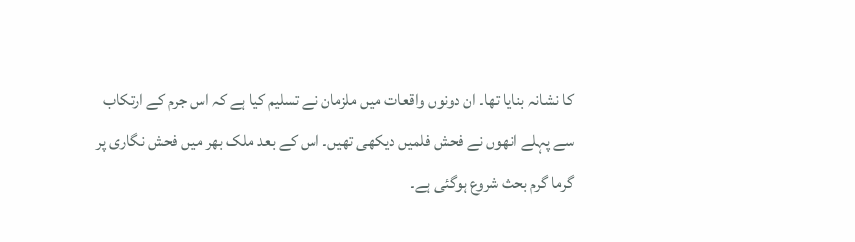کا نشانہ بنایا تھا۔ ان دونوں واقعات میں ملزمان نے تسلیم کیا ہے کہ اس جرم کے ارتکاب سے پہلے انھوں نے فحش فلمیں دیکھی تھیں۔ اس کے بعد ملک بھر میں فحش نگاری پر گرما گرم بحث شروع ہوگئی ہے۔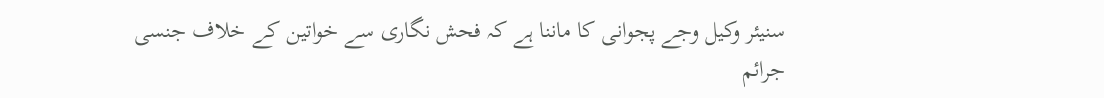سنیئر وکیل وجے پجوانی کا ماننا ہے کہ فحش نگاری سے خواتین کے خلاف جنسی جرائم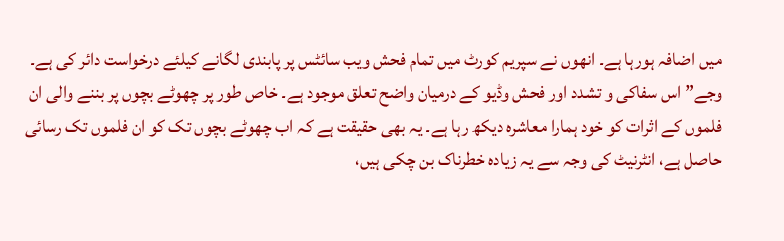میں اضافہ ہورہا ہے۔ انھوں نے سپریم کورٹ میں تمام فحش ویب سائٹس پر پابندی لگانے کیلئے درخواست دائر کی ہے۔
وجے”اس سفاکی و تشدد اور فحش وڈیو کے درمیان واضح تعلق موجود ہے۔ خاص طور پر چھوٹے بچوں پر بننے والی ان فلموں کے اثرات کو خود ہمارا معاشرہ دیکھ رہا ہے۔ یہ بھی حقیقت ہے کہ اب چھوٹے بچوں تک کو ان فلموں تک رسائی حاصل ہے، انٹرنیٹ کی وجہ سے یہ زیادہ خطرناک بن چکی ہیں،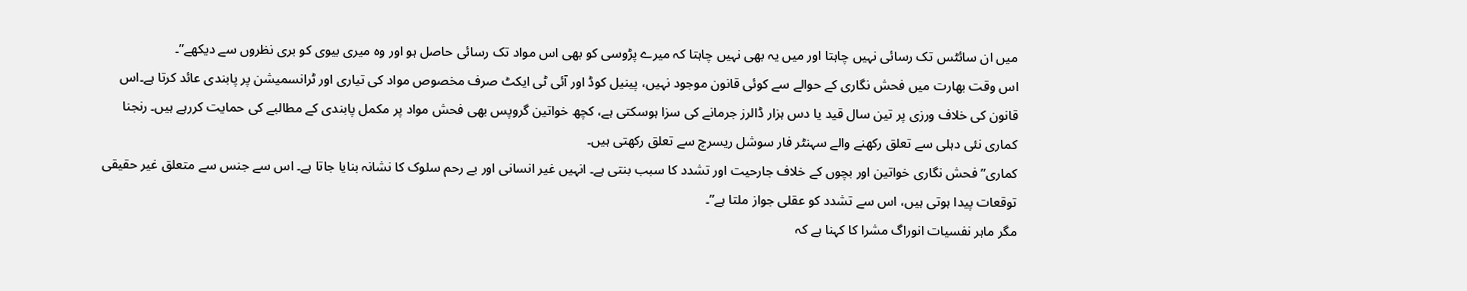میں ان سائٹس تک رسائی نہیں چاہتا اور میں یہ بھی نہیں چاہتا کہ میرے پڑوسی کو بھی اس مواد تک رسائی حاصل ہو اور وہ میری بیوی کو بری نظروں سے دیکھے”۔
اس وقت بھارت میں فحش نگاری کے حوالے سے کوئی قانون موجود نہیں، پینیل کوڈ اور آئی ٹی ایکٹ صرف مخصوص مواد کی تیاری اور ٹرانسمیشن پر پابندی عائد کرتا ہے۔اس قانون کی خلاف ورزی پر تین سال قید یا دس ہزار ڈالرز جرمانے کی سزا ہوسکتی ہے، کچھ خواتین گروپس بھی فحش مواد پر مکمل پابندی کے مطالبے کی حمایت کررہے ہیں۔ رنجنا کماری نئی دہلی سے تعلق رکھنے والے سہنٹر فار سوشل ریسرچ سے تعلق رکھتی ہیں۔
کماری”فحش نگاری خواتین اور بچوں کے خلاف جارحیت اور تشدد کا سبب بنتی ہے۔ انہیں غیر انسانی اور بے رحم سلوک کا نشانہ بنایا جاتا ہے۔ اس سے جنس سے متعلق غیر حقیقی توقعات پیدا ہوتی ہیں، اس سے تشدد کو عقلی جواز ملتا ہے”۔
مگر ماہر نفسیات انوراگ مشرا کا کہنا ہے کہ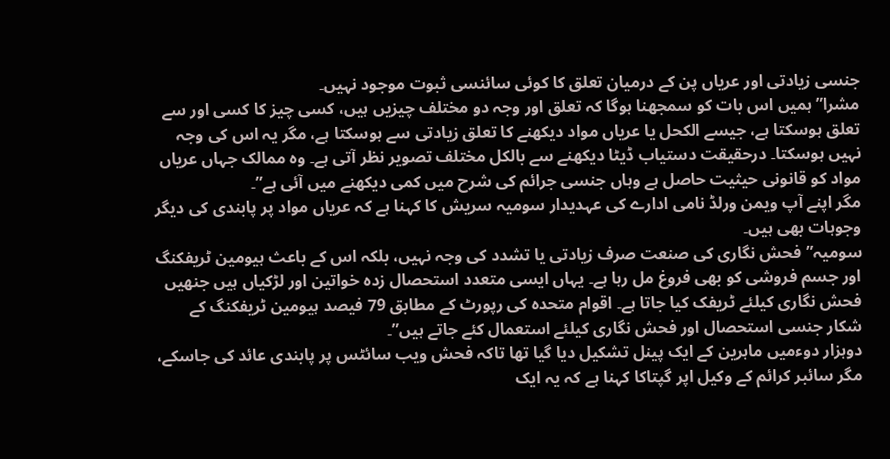جنسی زیادتی اور عریاں پن کے درمیان تعلق کا کوئی سائنسی ثبوت موجود نہیں۔
مشرا”ہمیں اس بات کو سمجھنا ہوگا کہ تعلق اور وجہ دو مختلف چیزیں ہیں، کسی چیز کا کسی اور سے تعلق ہوسکتا ہے، جیسے الکحل یا عریاں مواد دیکھنے کا تعلق زیادتی سے ہوسکتا ہے، مگر یہ اس کی وجہ نہیں ہوسکتا۔ درحقیقت دستیاب ڈیٹا دیکھنے سے بالکل مختلف تصویر نظر آتی ہے۔ وہ ممالک جہاں عریاں مواد کو قانونی حیثیت حاصل ہے وہاں جنسی جرائم کی شرح میں کمی دیکھنے میں آئی ہے”۔
مگر اپنے آپ ویمن ورلڈ نامی ادارے کی عہدیدار سومیہ سریش کا کہنا ہے کہ عریاں مواد پر پابندی کی دیگر وجوہات بھی ہیں۔
سومیہ”فحش نگاری کی صنعت صرف زیادتی یا تشدد کی وجہ نہیں، بلکہ اس کے باعث ہیومین ٹریفکنگ اور جسم فروشی کو بھی فروغ مل رہا ہے۔ یہاں ایسی متعدد استحصال زدہ خواتین اور لڑکیاں ہیں جنھیں فحش نگاری کیلئے ٹریفک کیا جاتا ہے۔ اقوام متحدہ کی رپورٹ کے مطابق 79 فیصد ہیومین ٹریفکنگ کے شکار جنسی استحصال اور فحش نگاری کیلئے استعمال کئے جاتے ہیں”۔
دوہزار دوءمیں ماہرین کے ایک پینل تشکیل دیا گیا تھا تاکہ فحش ویب سائٹس پر پابندی عائد کی جاسکے، مگر سائبر کرائم کے وکیل اپر گپتاکا کہنا ہے کہ یہ ایک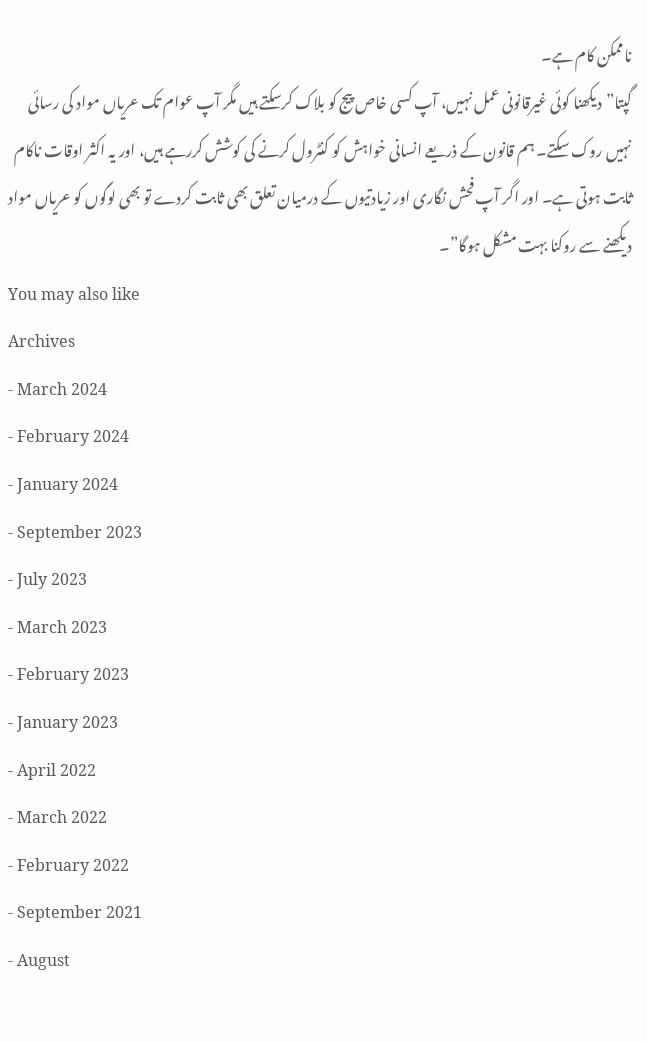ناممکن کام ہے۔
گپتا”دیکھنا کوئی غیرقانونی عمل نہیں، آپ کسی خاص پیج کو بلاک کرسکتے ہیں مگر آپ عوام تک عریاں مواد کی رسائی نہیں روک سکتے۔ ہم قانون کے ذریعے انسانی خواہش کو کنٹرول کرنے کی کوشش کررہے ہیں، اور یہ اکثر اوقات ناکام ثابت ہوتی ہے۔ اور اگر آپ فحش نگاری اور زیادتیوں کے درمیان تعلق بھی ثابت کردے تو بھی لوگوں کو عریاں مواد دیکھنے سے روکنا بہت مشکل ہوگا”۔
You may also like
Archives
- March 2024
- February 2024
- January 2024
- September 2023
- July 2023
- March 2023
- February 2023
- January 2023
- April 2022
- March 2022
- February 2022
- September 2021
- August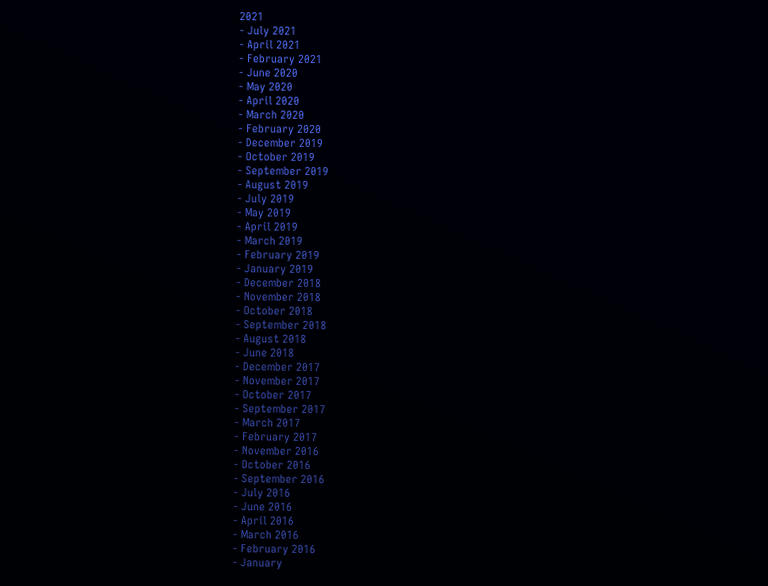2021
- July 2021
- April 2021
- February 2021
- June 2020
- May 2020
- April 2020
- March 2020
- February 2020
- December 2019
- October 2019
- September 2019
- August 2019
- July 2019
- May 2019
- April 2019
- March 2019
- February 2019
- January 2019
- December 2018
- November 2018
- October 2018
- September 2018
- August 2018
- June 2018
- December 2017
- November 2017
- October 2017
- September 2017
- March 2017
- February 2017
- November 2016
- October 2016
- September 2016
- July 2016
- June 2016
- April 2016
- March 2016
- February 2016
- January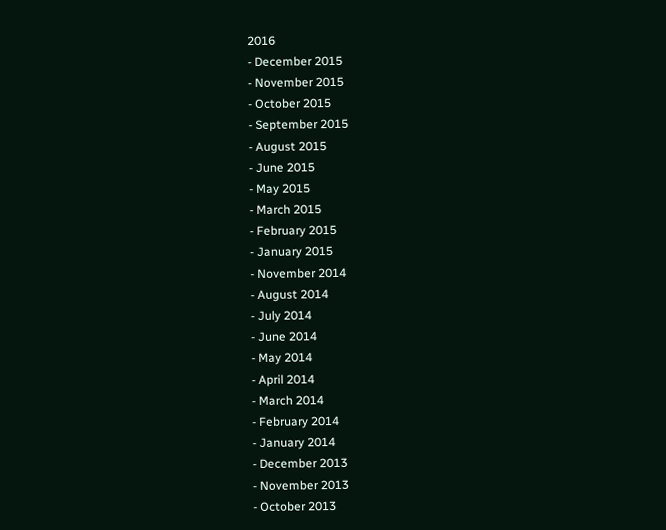2016
- December 2015
- November 2015
- October 2015
- September 2015
- August 2015
- June 2015
- May 2015
- March 2015
- February 2015
- January 2015
- November 2014
- August 2014
- July 2014
- June 2014
- May 2014
- April 2014
- March 2014
- February 2014
- January 2014
- December 2013
- November 2013
- October 2013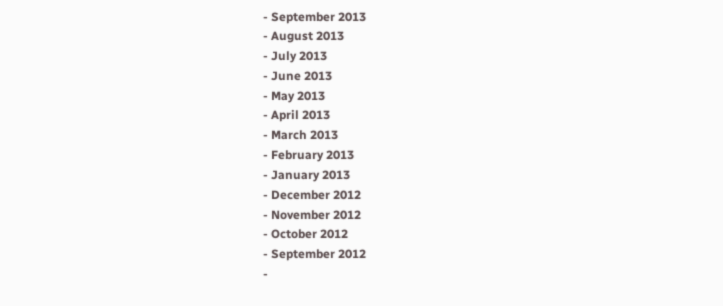- September 2013
- August 2013
- July 2013
- June 2013
- May 2013
- April 2013
- March 2013
- February 2013
- January 2013
- December 2012
- November 2012
- October 2012
- September 2012
-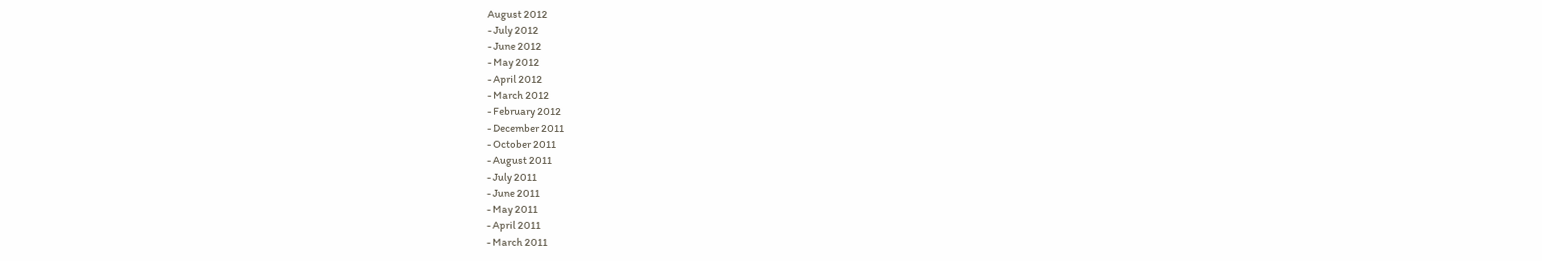August 2012
- July 2012
- June 2012
- May 2012
- April 2012
- March 2012
- February 2012
- December 2011
- October 2011
- August 2011
- July 2011
- June 2011
- May 2011
- April 2011
- March 2011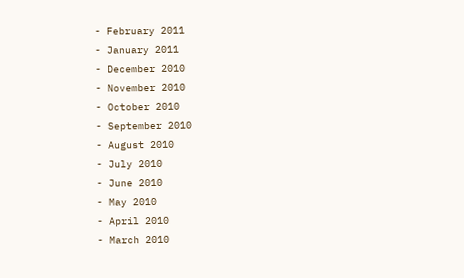- February 2011
- January 2011
- December 2010
- November 2010
- October 2010
- September 2010
- August 2010
- July 2010
- June 2010
- May 2010
- April 2010
- March 2010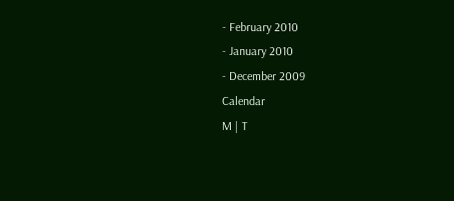- February 2010
- January 2010
- December 2009
Calendar
M | T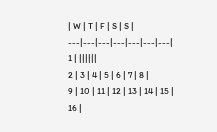| W | T | F | S | S |
---|---|---|---|---|---|---|
1 | ||||||
2 | 3 | 4 | 5 | 6 | 7 | 8 |
9 | 10 | 11 | 12 | 13 | 14 | 15 |
16 |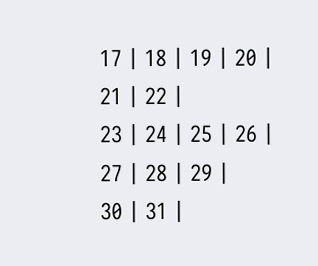17 | 18 | 19 | 20 | 21 | 22 |
23 | 24 | 25 | 26 | 27 | 28 | 29 |
30 | 31 |